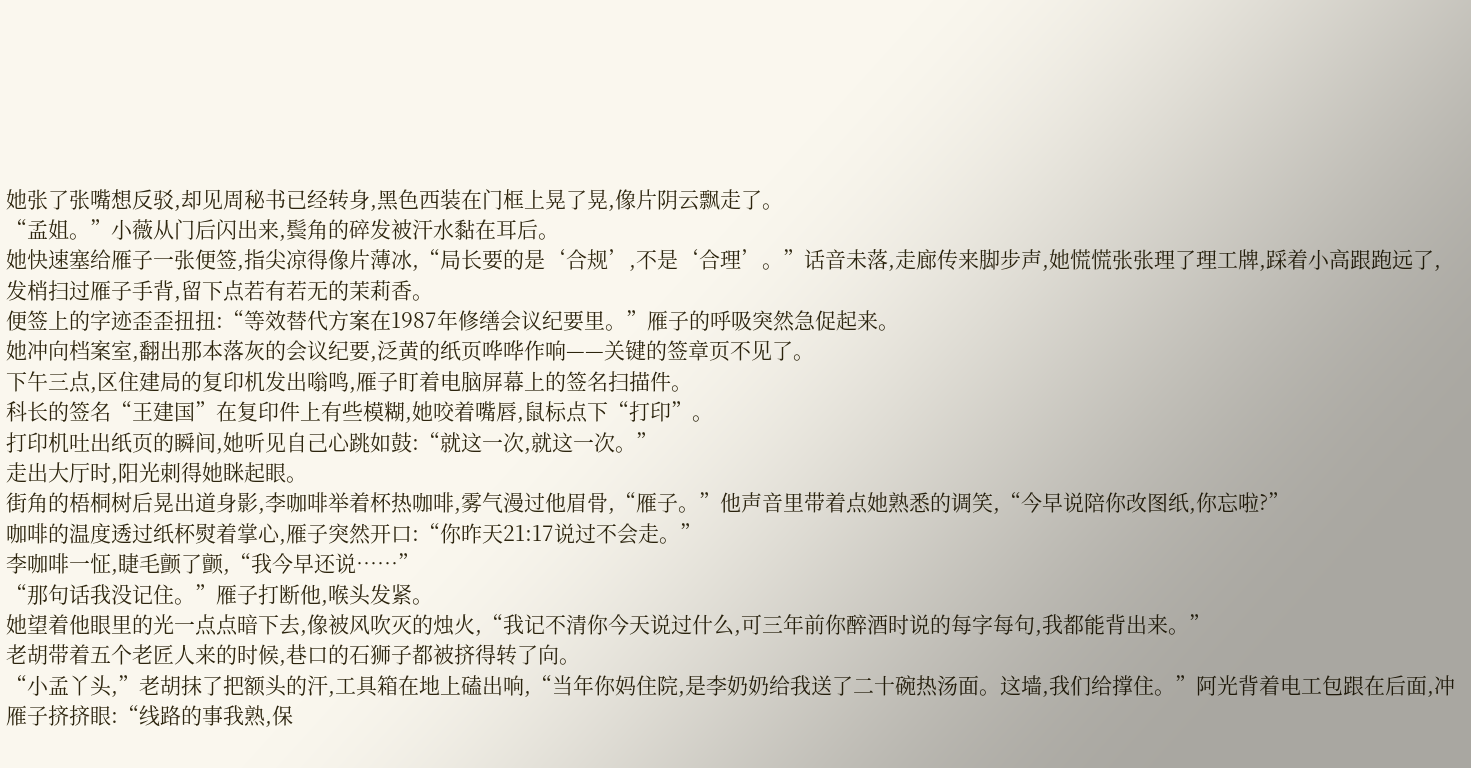她张了张嘴想反驳,却见周秘书已经转身,黑色西装在门框上晃了晃,像片阴云飘走了。
“孟姐。”小薇从门后闪出来,鬓角的碎发被汗水黏在耳后。
她快速塞给雁子一张便签,指尖凉得像片薄冰,“局长要的是‘合规’,不是‘合理’。”话音未落,走廊传来脚步声,她慌慌张张理了理工牌,踩着小高跟跑远了,发梢扫过雁子手背,留下点若有若无的茉莉香。
便签上的字迹歪歪扭扭:“等效替代方案在1987年修缮会议纪要里。”雁子的呼吸突然急促起来。
她冲向档案室,翻出那本落灰的会议纪要,泛黄的纸页哗哗作响——关键的签章页不见了。
下午三点,区住建局的复印机发出嗡鸣,雁子盯着电脑屏幕上的签名扫描件。
科长的签名“王建国”在复印件上有些模糊,她咬着嘴唇,鼠标点下“打印”。
打印机吐出纸页的瞬间,她听见自己心跳如鼓:“就这一次,就这一次。”
走出大厅时,阳光刺得她眯起眼。
街角的梧桐树后晃出道身影,李咖啡举着杯热咖啡,雾气漫过他眉骨,“雁子。”他声音里带着点她熟悉的调笑,“今早说陪你改图纸,你忘啦?”
咖啡的温度透过纸杯熨着掌心,雁子突然开口:“你昨天21:17说过不会走。”
李咖啡一怔,睫毛颤了颤,“我今早还说……”
“那句话我没记住。”雁子打断他,喉头发紧。
她望着他眼里的光一点点暗下去,像被风吹灭的烛火,“我记不清你今天说过什么,可三年前你醉酒时说的每字每句,我都能背出来。”
老胡带着五个老匠人来的时候,巷口的石狮子都被挤得转了向。
“小孟丫头,”老胡抹了把额头的汗,工具箱在地上磕出响,“当年你妈住院,是李奶奶给我送了二十碗热汤面。这墙,我们给撑住。”阿光背着电工包跟在后面,冲雁子挤挤眼:“线路的事我熟,保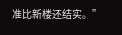准比新楼还结实。”